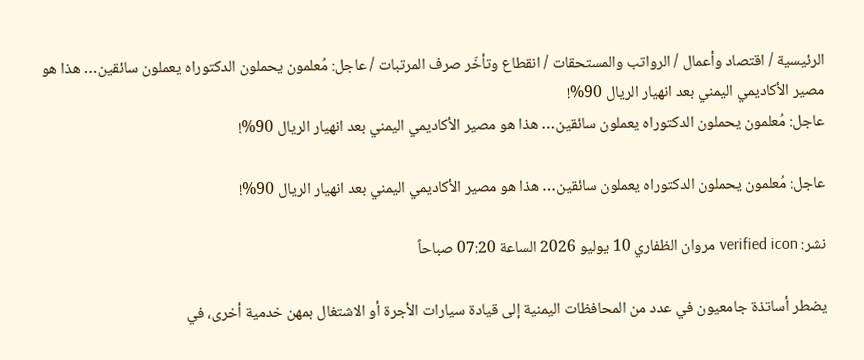الرئيسية / اقتصاد وأعمال / الرواتب والمستحقات / انقطاع وتأخّر صرف المرتبات / عاجل: مُعلمون يحملون الدكتوراه يعملون سائقين… هذا هو مصير الأكاديمي اليمني بعد انهيار الريال 90%!
عاجل: مُعلمون يحملون الدكتوراه يعملون سائقين… هذا هو مصير الأكاديمي اليمني بعد انهيار الريال 90%!

عاجل: مُعلمون يحملون الدكتوراه يعملون سائقين… هذا هو مصير الأكاديمي اليمني بعد انهيار الريال 90%!

نشر: verified icon مروان الظفاري 10 يوليو 2026 الساعة 07:20 صباحاً

يضطر أساتذة جامعيون في عدد من المحافظات اليمنية إلى قيادة سيارات الأجرة أو الاشتغال بمهن خدمية أخرى، في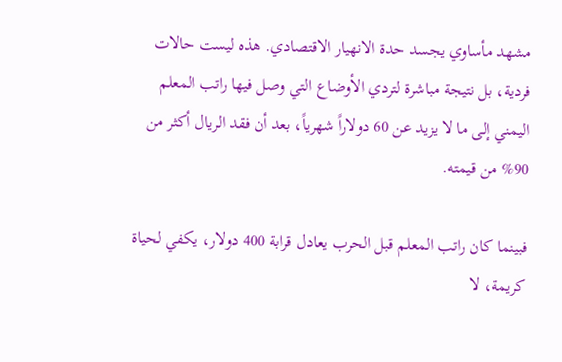مشهد مأساوي يجسد حدة الانهيار الاقتصادي. هذه ليست حالات فردية، بل نتيجة مباشرة لتردي الأوضاع التي وصل فيها راتب المعلم اليمني إلى ما لا يزيد عن 60 دولاراً شهرياً، بعد أن فقد الريال أكثر من 90% من قيمته.

فبينما كان راتب المعلم قبل الحرب يعادل قرابة 400 دولار، يكفي لحياة كريمة، لا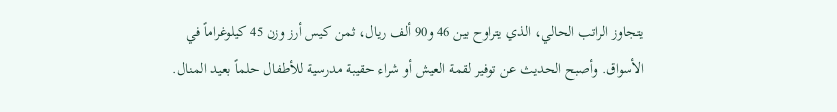يتجاوز الراتب الحالي، الذي يتراوح بين 46 و90 ألف ريال، ثمن كيس أرز وزن 45 كيلوغراماً في الأسواق. وأصبح الحديث عن توفير لقمة العيش أو شراء حقيبة مدرسية للأطفال حلماً بعيد المنال.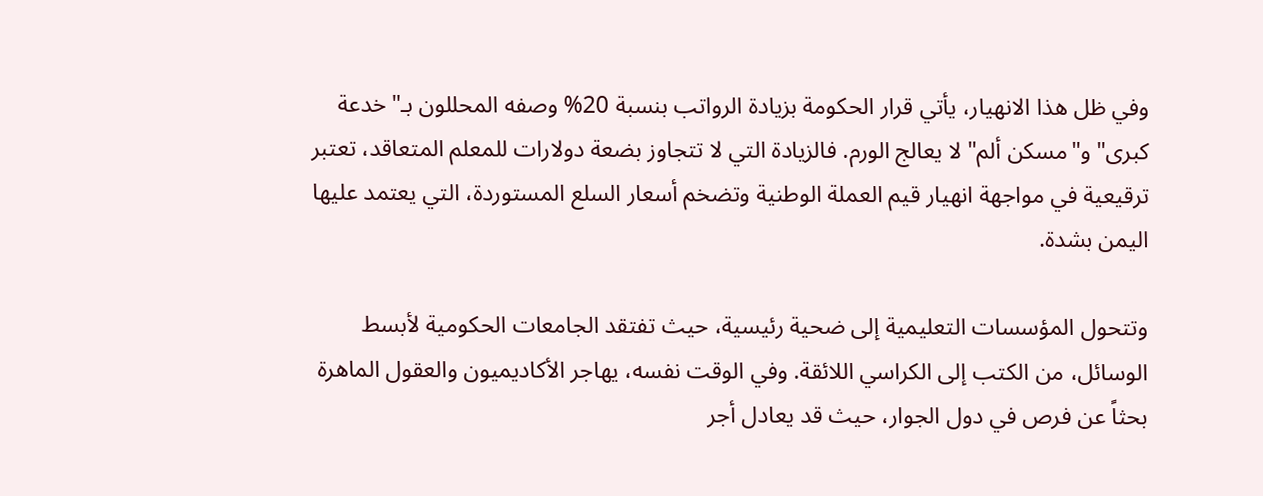وفي ظل هذا الانهيار، يأتي قرار الحكومة بزيادة الرواتب بنسبة 20% وصفه المحللون بـ"خدعة كبرى" و"مسكن ألم" لا يعالج الورم. فالزيادة التي لا تتجاوز بضعة دولارات للمعلم المتعاقد، تعتبر ترقيعية في مواجهة انهيار قيم العملة الوطنية وتضخم أسعار السلع المستوردة، التي يعتمد عليها اليمن بشدة.

وتتحول المؤسسات التعليمية إلى ضحية رئيسية، حيث تفتقد الجامعات الحكومية لأبسط الوسائل، من الكتب إلى الكراسي اللائقة. وفي الوقت نفسه، يهاجر الأكاديميون والعقول الماهرة بحثاً عن فرص في دول الجوار، حيث قد يعادل أجر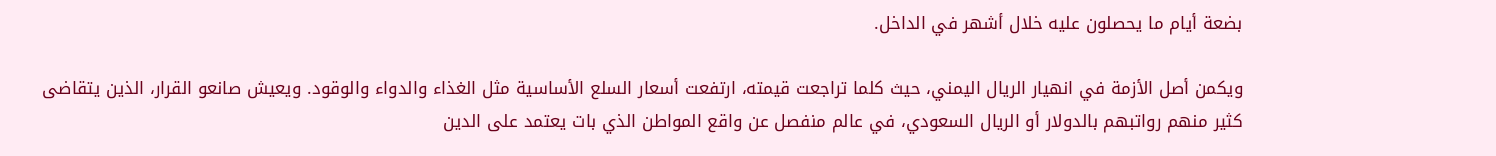بضعة أيام ما يحصلون عليه خلال أشهر في الداخل.

ويكمن أصل الأزمة في انهيار الريال اليمني، حيث كلما تراجعت قيمته، ارتفعت أسعار السلع الأساسية مثل الغذاء والدواء والوقود. ويعيش صانعو القرار، الذين يتقاضى كثير منهم رواتبهم بالدولار أو الريال السعودي، في عالم منفصل عن واقع المواطن الذي بات يعتمد على الدين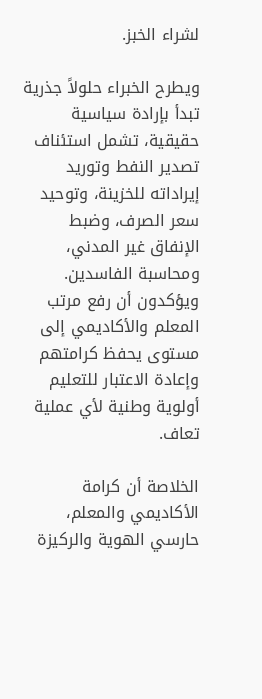لشراء الخبز.

ويطرح الخبراء حلولاً جذرية تبدأ بإرادة سياسية حقيقية، تشمل استئناف تصدير النفط وتوريد إيراداته للخزينة، وتوحيد سعر الصرف، وضبط الإنفاق غير المدني، ومحاسبة الفاسدين. ويؤكدون أن رفع مرتب المعلم والأكاديمي إلى مستوى يحفظ كرامتهم وإعادة الاعتبار للتعليم أولوية وطنية لأي عملية تعاف.

الخلاصة أن كرامة الأكاديمي والمعلم، حارسي الهوية والركيزة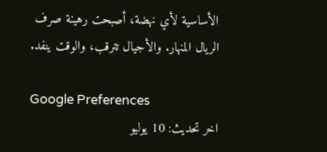الأساسية لأي نهضة، أصبحت رهينة صرف الريال المنهار. والأجيال تترقب، والوقت ينفد.

Google Preferences
اخر تحديث: 10 يوليو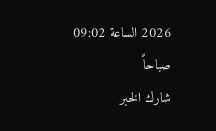2026 الساعة 09:02 صباحاً
شارك الخبر